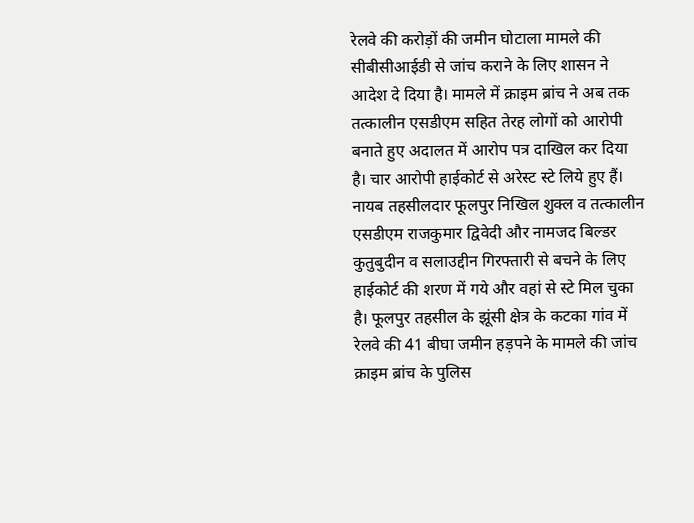रेलवे की करोड़ों की जमीन घोटाला मामले की सीबीसीआईडी से जांच कराने के लिए शासन ने आदेश दे दिया है। मामले में क्राइम ब्रांच ने अब तक तत्कालीन एसडीएम सहित तेरह लोगों को आरोपी बनाते हुए अदालत में आरोप पत्र दाखिल कर दिया है। चार आरोपी हाईकोर्ट से अरेस्ट स्टे लिये हुए हैं। नायब तहसीलदार फूलपुर निखिल शुक्ल व तत्कालीन एसडीएम राजकुमार द्विवेदी और नामजद बिल्डर कुतुबुदीन व सलाउद्दीन गिरफ्तारी से बचने के लिए हाईकोर्ट की शरण में गये और वहां से स्टे मिल चुका है। फूलपुर तहसील के झूंसी क्षेत्र के कटका गांव में रेलवे की 41 बीघा जमीन हड़पने के मामले की जांच क्राइम ब्रांच के पुलिस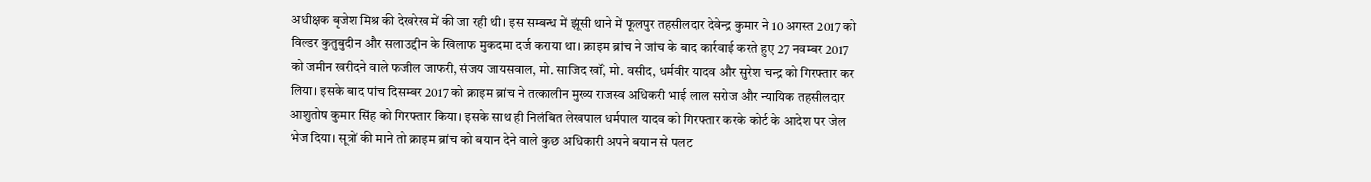अधीक्षक बृजेश मिश्र की देखरेख में की जा रही थी। इस सम्बन्ध में झूंसी थाने में फूलपुर तहसीलदार देवेन्द्र कुमार ने 10 अगस्त 2017 को विल्डर कुतुबुदीन और सलाउद्दीन के खिलाफ मुकदमा दर्ज कराया था। क्राइम ब्रांच ने जांच के बाद कार्रवाई करते हुए 27 नवम्बर 2017 को जमीन खरीदने वाले फजील जाफरी, संजय जायसवाल, मो. साजिद खॉं, मो. वसीद, धर्मवीर यादव और सुरेश चन्द्र को गिरफ्तार कर लिया। इसके बाद पांच दिसम्बर 2017 को क्राइम ब्रांच ने तत्कालीन मुख्य राजस्व अधिकरी भाई लाल सरोज और न्यायिक तहसीलदार आशुतोष कुमार सिंह को गिरफ्तार किया। इसके साथ ही निलंबित लेखपाल धर्मपाल यादव को गिरफ्तार करके कोर्ट के आदेश पर जेल भेज दिया। सूत्रों की माने तो क्राइम ब्रांच को बयान देने वाले कुछ अधिकारी अपने बयान से पलट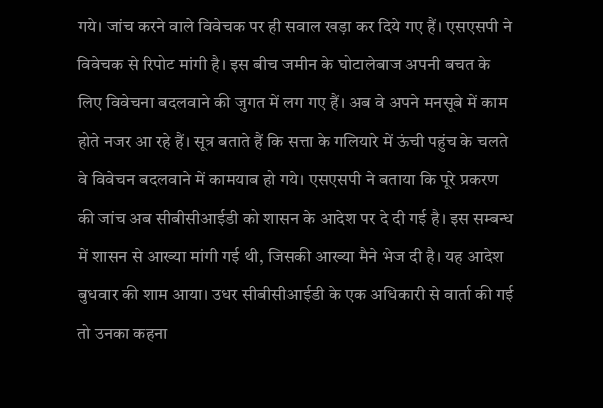गये। जांच करने वाले विवेचक पर ही सवाल खड़ा कर दिये गए हैं। एसएसपी ने विवेचक से रिपोट मांगी है। इस बीच जमीन के घोटालेबाज अपनी बचत के लिए विवेचना बदलवाने की जुगत में लग गए हैं। अब वे अपने मनसूबे में काम होते नजर आ रहे हैं। सूत्र बताते हैं कि सत्ता के गलियारे में ऊंची पहुंच के चलते वे विवेचन बदलवाने में कामयाब हो गये। एसएसपी ने बताया कि पूरे प्रकरण की जांच अब सीबीसीआईडी को शासन के आदेश पर दे दी गई है। इस सम्बन्ध में शासन से आख्या मांगी गई थी, जिसकी आख्या मैने भेज दी है। यह आदेश बुधवार की शाम आया। उधर सीबीसीआईडी के एक अधिकारी से वार्ता की गई तो उनका कहना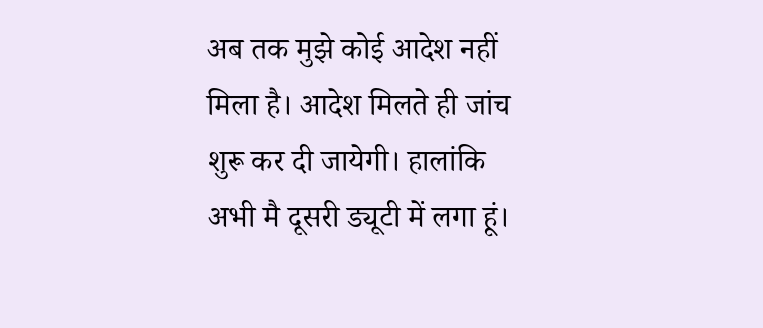अब तक मुझे कोई आदेश नहीं मिला है। आदेश मिलते ही जांच शुरू कर दी जायेगी। हालांकि अभी मै दूसरी ड्यूटी में लगा हूं।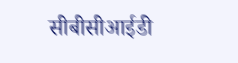सीबीसीआईडी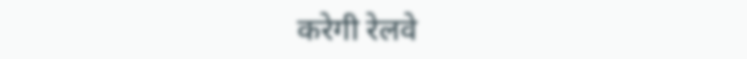करेगी रेलवे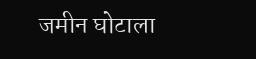जमीन घोटाला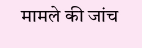मामले की जांच